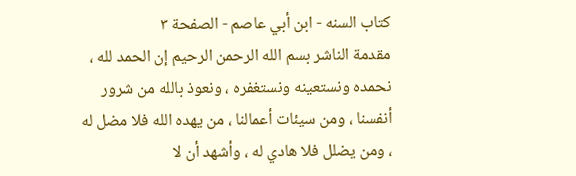کتاب السنه - ابن أبي عاصم - الصفحة ٣
مقدمة الناشر بسم الله الرحمن الرحيم إن الحمد لله ، نحمده ونستعينه ونستغفره ، ونعوذ بالله من شرور أنفسنا ، ومن سيئات أعمالنا ، من يهده الله فلا مضل له ، ومن يضلل فلا هادي له ، وأشهد أن لا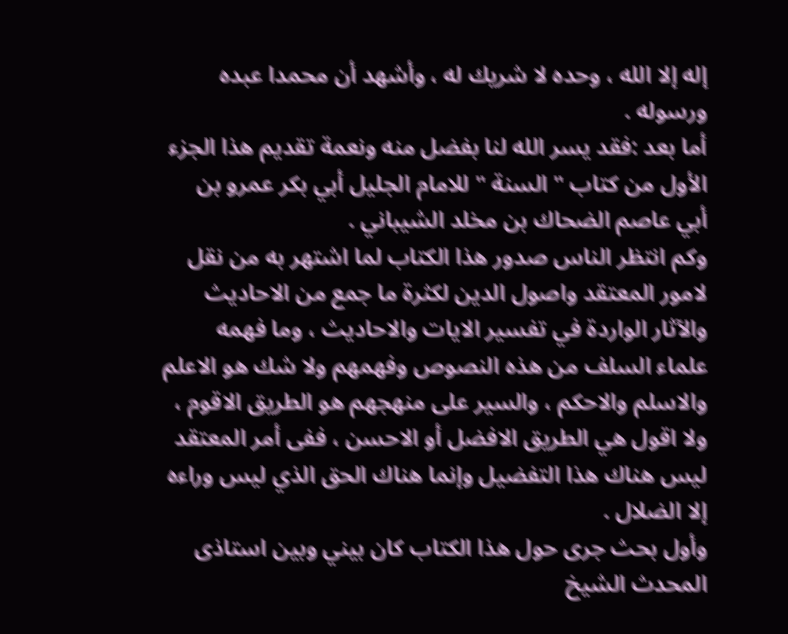إله إلا الله ، وحده لا شريك له ، وأشهد أن محمدا عبده ورسوله .
أما بعد :فقد يسر الله لنا بفضل منه ونعمة تقديم هذا الجزء الأول من كتاب " السنة " للامام الجليل أبي بكر عمرو بن أبي عاصم الضحاك بن مخلد الشيباني .
وكم انتظر الناس صدور هذا الكتاب لما اشتهر به من نقل لامور المعتقد واصول الدين لكثرة ما جمع من الاحاديث والآثار الواردة في تفسير الايات والاحاديث ، وما فهمه علماء السلف من هذه النصوص وفهمهم ولا شك هو الاعلم والاسلم والاحكم ، والسير على منهجهم هو الطريق الاقوم ، ولا اقول هي الطريق الافضل أو الاحسن ، ففى أمر المعتقد ليس هناك هذا التفضيل وإنما هناك الحق الذي ليس وراءه إلا الضلال .
وأول بحث جرى حول هذا الكتاب كان بيني وبين استاذى المحدث الشيخ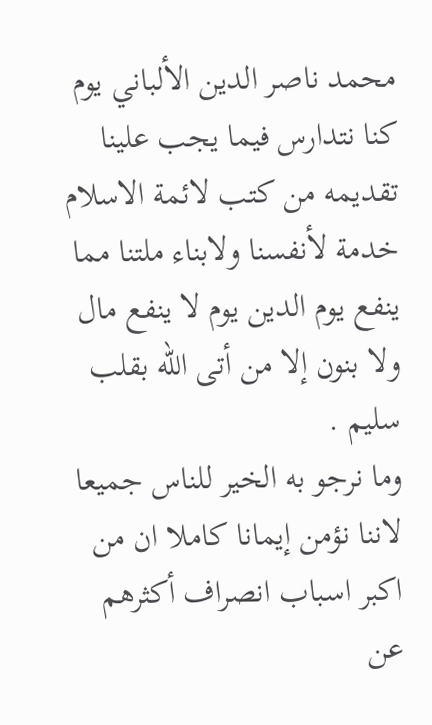محمد ناصر الدين الألباني يوم كنا نتدارس فيما يجب علينا تقديمه من كتب لائمة الاسلام خدمة لأنفسنا ولابناء ملتنا مما ينفع يوم الدين يوم لا ينفع مال ولا بنون إلا من أتى الله بقلب سليم .
وما نرجو به الخير للناس جميعا لاننا نؤمن إيمانا كاملا ان من اكبر اسباب انصراف أكثرهم عن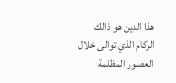هذا الدين هو ذالك الركام الذي توالى خلال العصور المظلمة